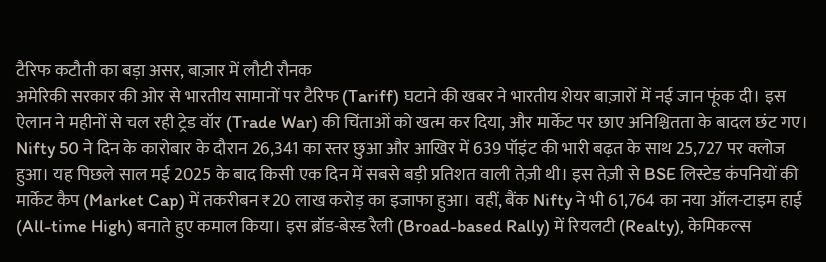टैरिफ कटौती का बड़ा असर, बाज़ार में लौटी रौनक
अमेरिकी सरकार की ओर से भारतीय सामानों पर टैरिफ (Tariff) घटाने की खबर ने भारतीय शेयर बाज़ारों में नई जान फूंक दी। इस ऐलान ने महीनों से चल रही ट्रेड वॉर (Trade War) की चिंताओं को खत्म कर दिया, और मार्केट पर छाए अनिश्चितता के बादल छंट गए। Nifty 50 ने दिन के कारोबार के दौरान 26,341 का स्तर छुआ और आखिर में 639 पॉइंट की भारी बढ़त के साथ 25,727 पर क्लोज हुआ। यह पिछले साल मई 2025 के बाद किसी एक दिन में सबसे बड़ी प्रतिशत वाली तेज़ी थी। इस तेज़ी से BSE लिस्टेड कंपनियों की मार्केट कैप (Market Cap) में तकरीबन ₹20 लाख करोड़ का इजाफा हुआ। वहीं, बैंक Nifty ने भी 61,764 का नया ऑल-टाइम हाई (All-time High) बनाते हुए कमाल किया। इस ब्रॉड-बेस्ड रैली (Broad-based Rally) में रियलटी (Realty), केमिकल्स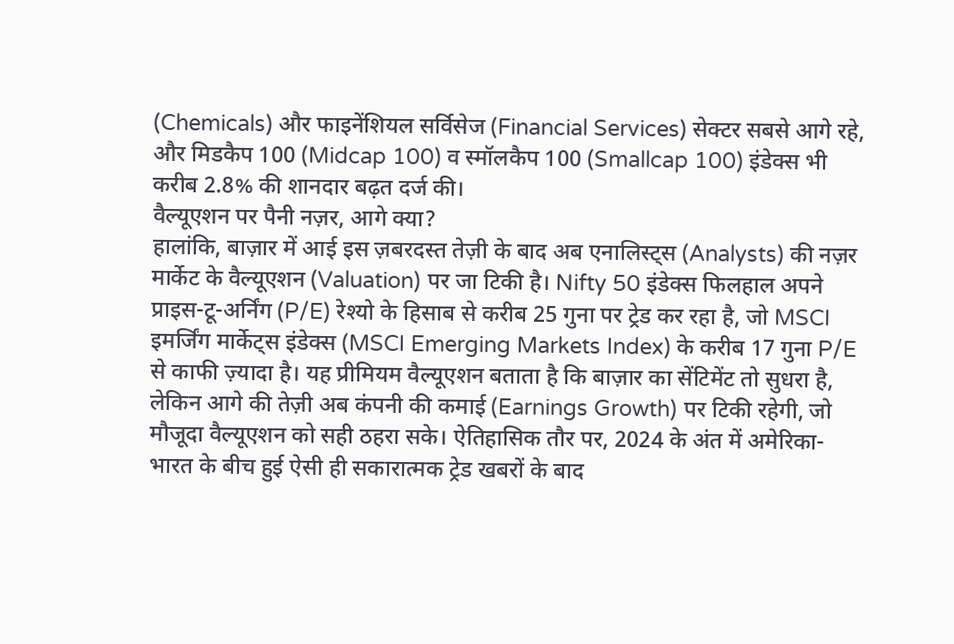(Chemicals) और फाइनेंशियल सर्विसेज (Financial Services) सेक्टर सबसे आगे रहे, और मिडकैप 100 (Midcap 100) व स्मॉलकैप 100 (Smallcap 100) इंडेक्स भी करीब 2.8% की शानदार बढ़त दर्ज की।
वैल्यूएशन पर पैनी नज़र, आगे क्या?
हालांकि, बाज़ार में आई इस ज़बरदस्त तेज़ी के बाद अब एनालिस्ट्स (Analysts) की नज़र मार्केट के वैल्यूएशन (Valuation) पर जा टिकी है। Nifty 50 इंडेक्स फिलहाल अपने प्राइस-टू-अर्निंग (P/E) रेश्यो के हिसाब से करीब 25 गुना पर ट्रेड कर रहा है, जो MSCI इमर्जिंग मार्केट्स इंडेक्स (MSCI Emerging Markets Index) के करीब 17 गुना P/E से काफी ज़्यादा है। यह प्रीमियम वैल्यूएशन बताता है कि बाज़ार का सेंटिमेंट तो सुधरा है, लेकिन आगे की तेज़ी अब कंपनी की कमाई (Earnings Growth) पर टिकी रहेगी, जो मौजूदा वैल्यूएशन को सही ठहरा सके। ऐतिहासिक तौर पर, 2024 के अंत में अमेरिका-भारत के बीच हुई ऐसी ही सकारात्मक ट्रेड खबरों के बाद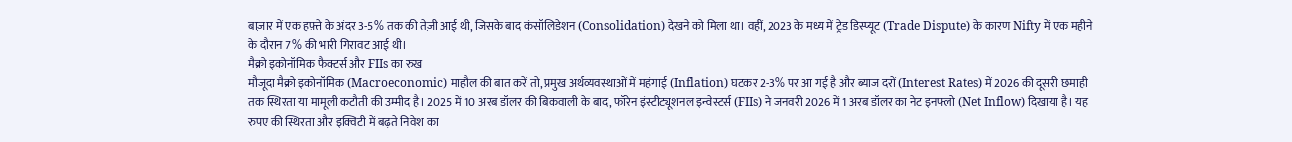बाज़ार में एक हफ़्ते के अंदर 3-5% तक की तेज़ी आई थी, जिसके बाद कंसॉलिडेशन (Consolidation) देखने को मिला था। वहीं, 2023 के मध्य में ट्रेड डिस्प्यूट (Trade Dispute) के कारण Nifty में एक महीने के दौरान 7% की भारी गिरावट आई थी।
मैक्रो इकोनॉमिक फैक्टर्स और FIIs का रुख
मौजूदा मैक्रो इकोनॉमिक (Macroeconomic) माहौल की बात करें तो, प्रमुख अर्थव्यवस्थाओं में महंगाई (Inflation) घटकर 2-3% पर आ गई है और ब्याज दरों (Interest Rates) में 2026 की दूसरी छमाही तक स्थिरता या मामूली कटौती की उम्मीद है। 2025 में 10 अरब डॉलर की बिकवाली के बाद, फॉरेन इंस्टीट्यूशनल इन्वेस्टर्स (FIIs) ने जनवरी 2026 में 1 अरब डॉलर का नेट इनफ्लो (Net Inflow) दिखाया है। यह रुपए की स्थिरता और इक्विटी में बढ़ते निवेश का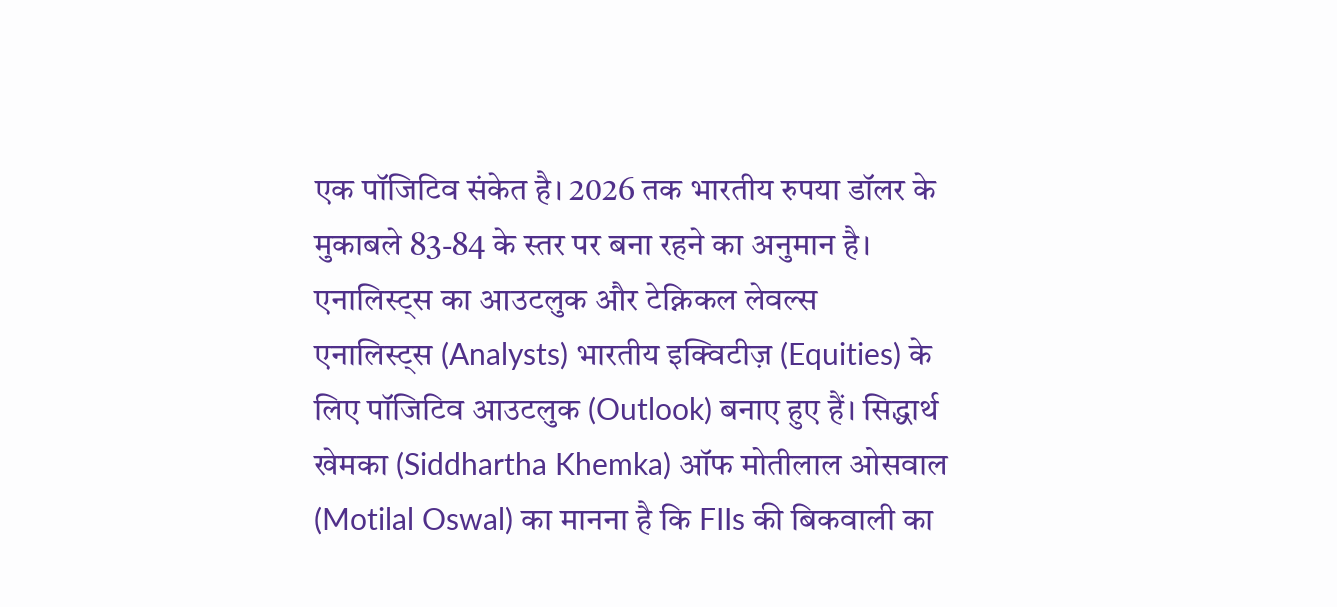एक पॉजिटिव संकेत है। 2026 तक भारतीय रुपया डॉलर के मुकाबले 83-84 के स्तर पर बना रहने का अनुमान है।
एनालिस्ट्स का आउटलुक और टेक्निकल लेवल्स
एनालिस्ट्स (Analysts) भारतीय इक्विटीज़ (Equities) के लिए पॉजिटिव आउटलुक (Outlook) बनाए हुए हैं। सिद्धार्थ खेमका (Siddhartha Khemka) ऑफ मोतीलाल ओसवाल (Motilal Oswal) का मानना है कि FIIs की बिकवाली का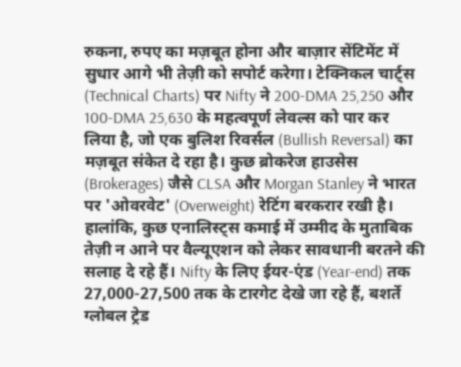रुकना, रुपए का मज़बूत होना और बाज़ार सेंटिमेंट में सुधार आगे भी तेज़ी को सपोर्ट करेगा। टेक्निकल चार्ट्स (Technical Charts) पर Nifty ने 200-DMA 25,250 और 100-DMA 25,630 के महत्वपूर्ण लेवल्स को पार कर लिया है, जो एक बुलिश रिवर्सल (Bullish Reversal) का मज़बूत संकेत दे रहा है। कुछ ब्रोकरेज हाउसेस (Brokerages) जैसे CLSA और Morgan Stanley ने भारत पर 'ओवरवेट' (Overweight) रेटिंग बरकरार रखी है। हालांकि, कुछ एनालिस्ट्स कमाई में उम्मीद के मुताबिक तेज़ी न आने पर वैल्यूएशन को लेकर सावधानी बरतने की सलाह दे रहे हैं। Nifty के लिए ईयर-एंड (Year-end) तक 27,000-27,500 तक के टारगेट देखे जा रहे हैं, बशर्ते ग्लोबल ट्रेड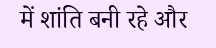में शांति बनी रहे और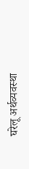घरेलू अर्थव्यवस्था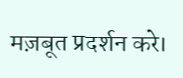मज़बूत प्रदर्शन करे।